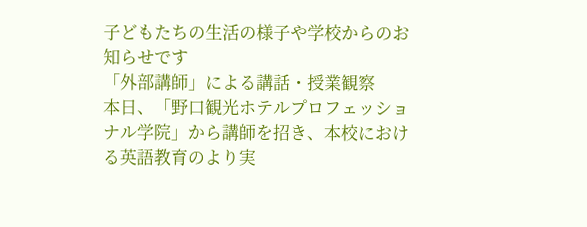子どもたちの生活の様子や学校からのお知らせです
「外部講師」による講話・授業観察
本日、「野口観光ホテルプロフェッショナル学院」から講師を招き、本校における英語教育のより実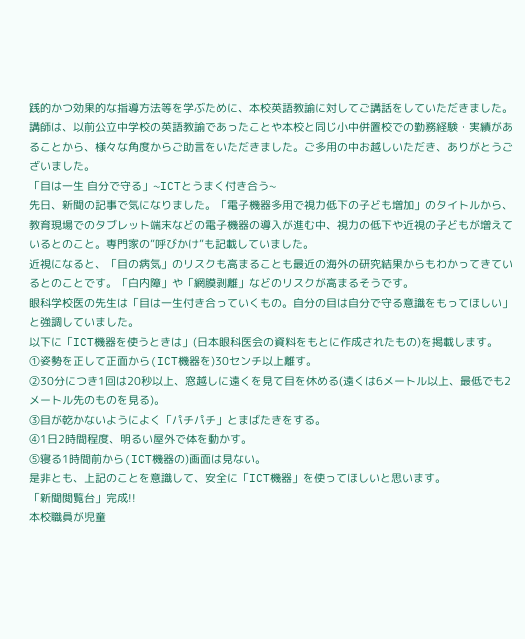践的かつ効果的な指導方法等を学ぶために、本校英語教諭に対してご講話をしていただきました。講師は、以前公立中学校の英語教諭であったことや本校と同じ小中併置校での勤務経験・実績があることから、様々な角度からご助言をいただきました。ご多用の中お越しいただき、ありがとうございました。
「目は一生 自分で守る」~ICTとうまく付き合う~
先日、新聞の記事で気になりました。「電子機器多用で視力低下の子ども増加」のタイトルから、教育現場でのタブレット端末などの電子機器の導入が進む中、視力の低下や近視の子どもが増えているとのこと。専門家の”呼びかけ”も記載していました。
近視になると、「目の病気」のリスクも高まることも最近の海外の研究結果からもわかってきているとのことです。「白内障」や「網膜剥離」などのリスクが高まるそうです。
眼科学校医の先生は「目は一生付き合っていくもの。自分の目は自分で守る意識をもってほしい」と強調していました。
以下に「ICT機器を使うときは」(日本眼科医会の資料をもとに作成されたもの)を掲載します。
①姿勢を正して正面から(ICT機器を)30センチ以上離す。
②30分につき1回は20秒以上、窓越しに遠くを見て目を休める(遠くは6メートル以上、最低でも2メートル先のものを見る)。
③目が乾かないようによく「パチパチ」とまばたきをする。
④1日2時間程度、明るい屋外で体を動かす。
⑤寝る1時間前から(ICT機器の)画面は見ない。
是非とも、上記のことを意識して、安全に「ICT機器」を使ってほしいと思います。
「新聞閲覧台」完成!!
本校職員が児童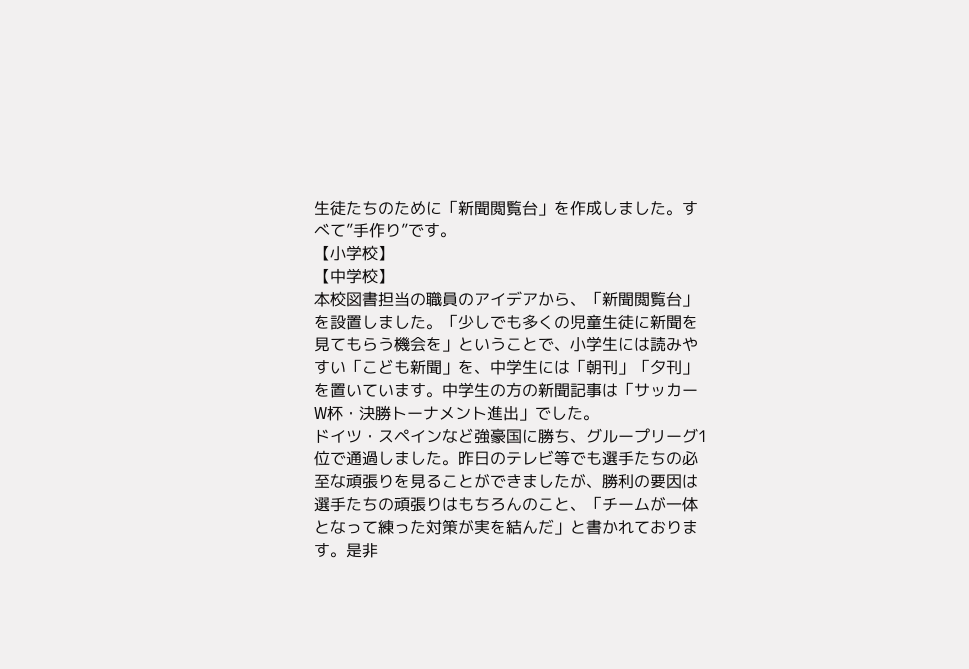生徒たちのために「新聞閲覧台」を作成しました。すべて”手作り”です。
【小学校】
【中学校】
本校図書担当の職員のアイデアから、「新聞閲覧台」を設置しました。「少しでも多くの児童生徒に新聞を見てもらう機会を」ということで、小学生には読みやすい「こども新聞」を、中学生には「朝刊」「夕刊」を置いています。中学生の方の新聞記事は「サッカーW杯・決勝トーナメント進出」でした。
ドイツ・スペインなど強豪国に勝ち、グループリーグ1位で通過しました。昨日のテレビ等でも選手たちの必至な頑張りを見ることができましたが、勝利の要因は選手たちの頑張りはもちろんのこと、「チームが一体となって練った対策が実を結んだ」と書かれております。是非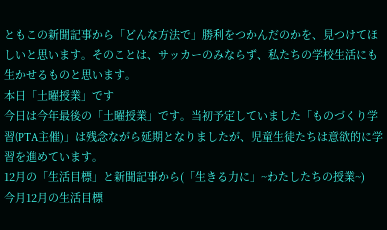ともこの新聞記事から「どんな方法で」勝利をつかんだのかを、見つけてほしいと思います。そのことは、サッカーのみならず、私たちの学校生活にも生かせるものと思います。
本日「土曜授業」です
今日は今年最後の「土曜授業」です。当初予定していました「ものづくり学習(PTA主催)」は残念ながら延期となりましたが、児童生徒たちは意欲的に学習を進めています。
12月の「生活目標」と新聞記事から(「生きる力に」~わたしたちの授業~)
今月12月の生活目標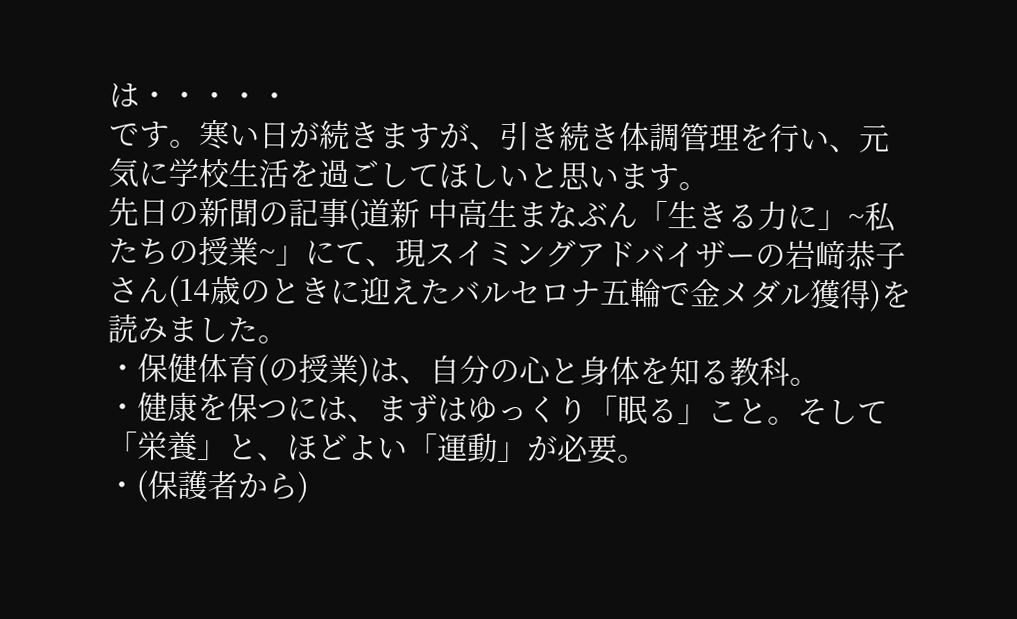は・・・・・
です。寒い日が続きますが、引き続き体調管理を行い、元気に学校生活を過ごしてほしいと思います。
先日の新聞の記事(道新 中高生まなぶん「生きる力に」~私たちの授業~」にて、現スイミングアドバイザーの岩﨑恭子さん(14歳のときに迎えたバルセロナ五輪で金メダル獲得)を読みました。
・保健体育(の授業)は、自分の心と身体を知る教科。
・健康を保つには、まずはゆっくり「眠る」こと。そして「栄養」と、ほどよい「運動」が必要。
・(保護者から)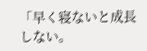「早く寝ないと成長しない。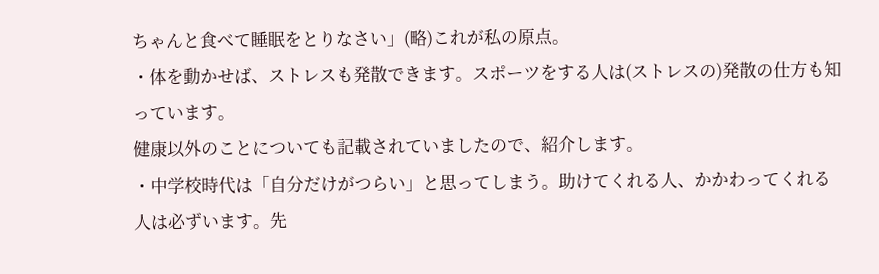ちゃんと食べて睡眠をとりなさい」(略)これが私の原点。
・体を動かせば、ストレスも発散できます。スポーツをする人は(ストレスの)発散の仕方も知っています。
健康以外のことについても記載されていましたので、紹介します。
・中学校時代は「自分だけがつらい」と思ってしまう。助けてくれる人、かかわってくれる人は必ずいます。先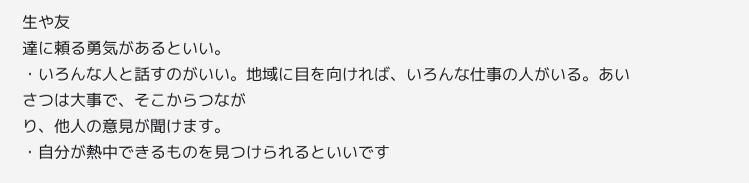生や友
達に頼る勇気があるといい。
・いろんな人と話すのがいい。地域に目を向ければ、いろんな仕事の人がいる。あいさつは大事で、そこからつなが
り、他人の意見が聞けます。
・自分が熱中できるものを見つけられるといいです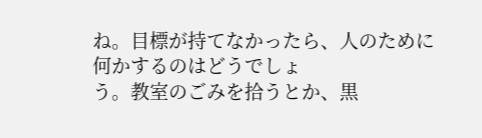ね。目標が持てなかったら、人のために何かするのはどうでしょ
う。教室のごみを拾うとか、黒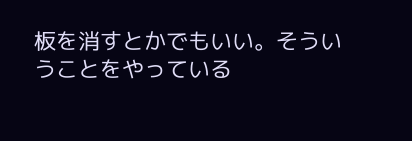板を消すとかでもいい。そういうことをやっている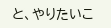と、やりたいこ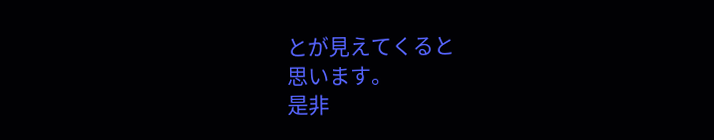とが見えてくると
思います。
是非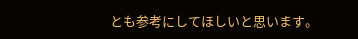とも参考にしてほしいと思います。